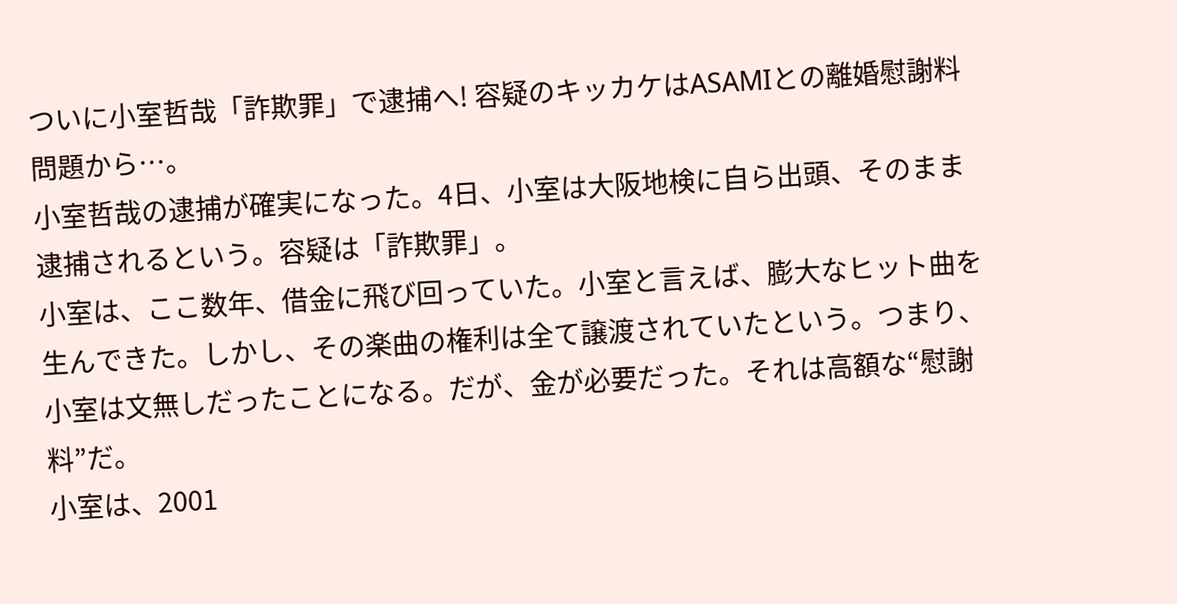ついに小室哲哉「詐欺罪」で逮捕へ! 容疑のキッカケはASAMIとの離婚慰謝料問題から…。
小室哲哉の逮捕が確実になった。4日、小室は大阪地検に自ら出頭、そのまま逮捕されるという。容疑は「詐欺罪」。
小室は、ここ数年、借金に飛び回っていた。小室と言えば、膨大なヒット曲を生んできた。しかし、その楽曲の権利は全て譲渡されていたという。つまり、小室は文無しだったことになる。だが、金が必要だった。それは高額な“慰謝料”だ。
小室は、2001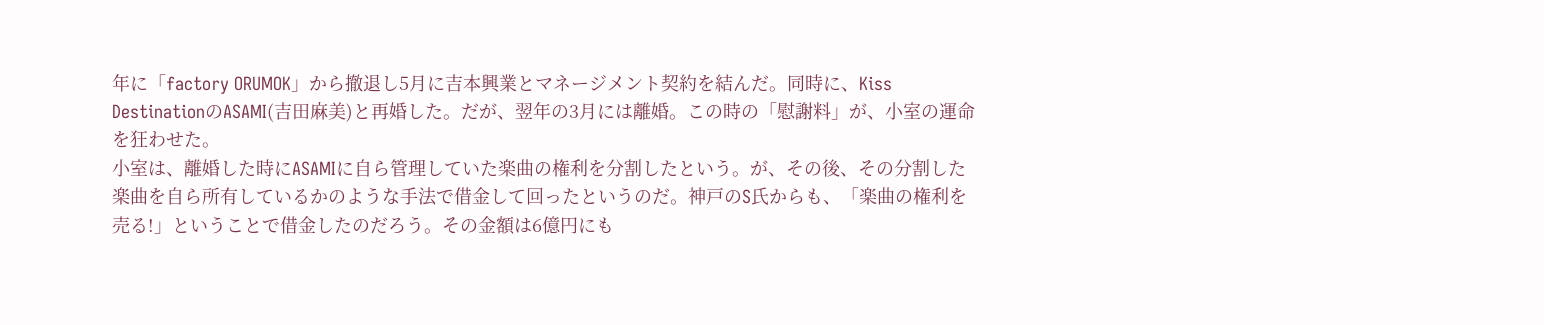年に「factory ORUMOK」から撤退し5月に吉本興業とマネージメント契約を結んだ。同時に、Kiss DestinationのASAMI(吉田麻美)と再婚した。だが、翌年の3月には離婚。この時の「慰謝料」が、小室の運命を狂わせた。
小室は、離婚した時にASAMIに自ら管理していた楽曲の権利を分割したという。が、その後、その分割した楽曲を自ら所有しているかのような手法で借金して回ったというのだ。神戸のS氏からも、「楽曲の権利を売る!」ということで借金したのだろう。その金額は6億円にも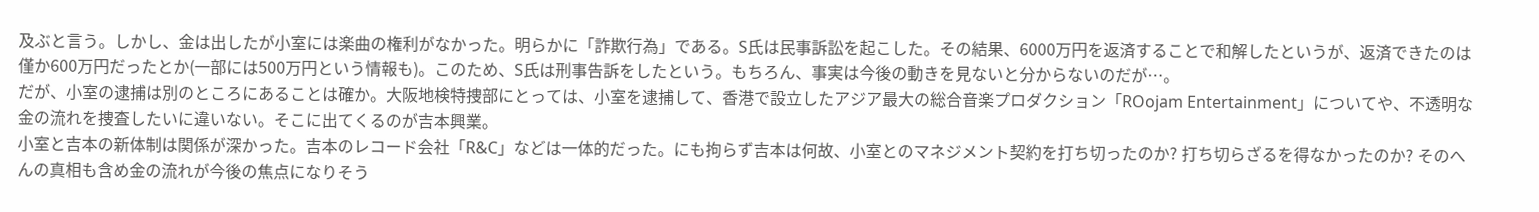及ぶと言う。しかし、金は出したが小室には楽曲の権利がなかった。明らかに「詐欺行為」である。S氏は民事訴訟を起こした。その結果、6000万円を返済することで和解したというが、返済できたのは僅か600万円だったとか(一部には500万円という情報も)。このため、S氏は刑事告訴をしたという。もちろん、事実は今後の動きを見ないと分からないのだが…。
だが、小室の逮捕は別のところにあることは確か。大阪地検特捜部にとっては、小室を逮捕して、香港で設立したアジア最大の総合音楽プロダクション「ROojam Entertainment」についてや、不透明な金の流れを捜査したいに違いない。そこに出てくるのが吉本興業。
小室と吉本の新体制は関係が深かった。吉本のレコード会社「R&C」などは一体的だった。にも拘らず吉本は何故、小室とのマネジメント契約を打ち切ったのか? 打ち切らざるを得なかったのか? そのへんの真相も含め金の流れが今後の焦点になりそう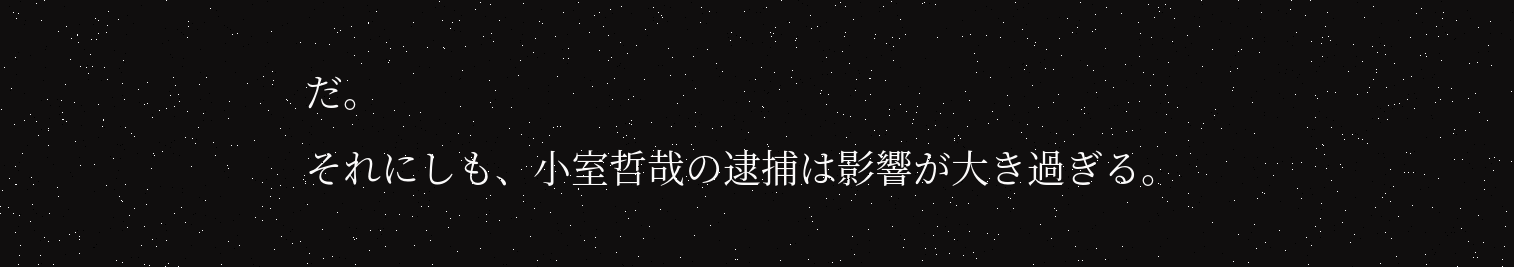だ。
それにしも、小室哲哉の逮捕は影響が大き過ぎる。